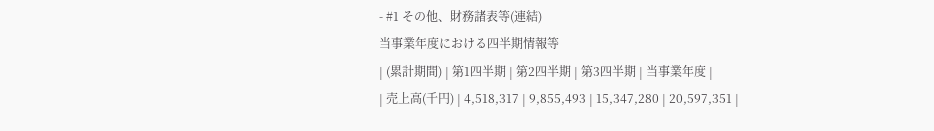- #1 その他、財務諸表等(連結)
当事業年度における四半期情報等
| (累計期間) | 第1四半期 | 第2四半期 | 第3四半期 | 当事業年度 |
| 売上高(千円) | 4,518,317 | 9,855,493 | 15,347,280 | 20,597,351 |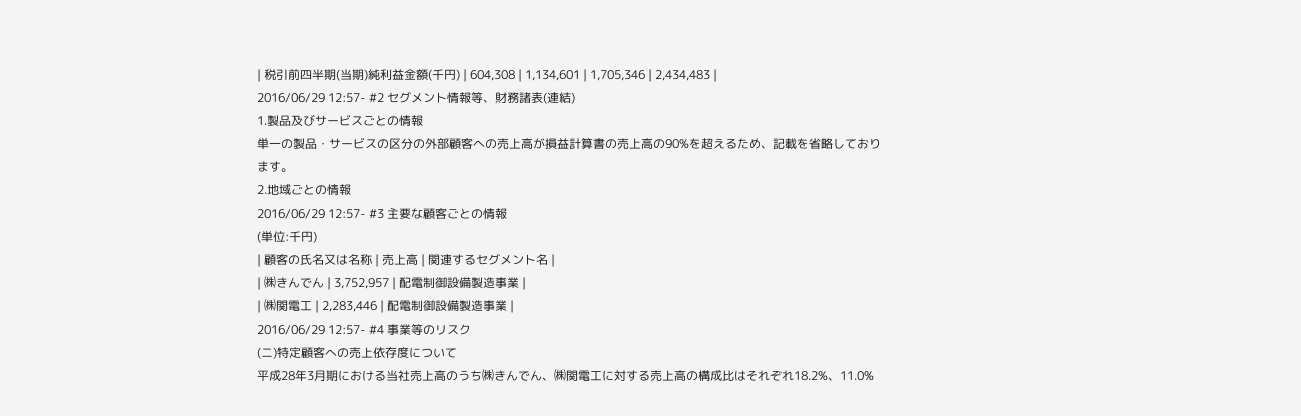| 税引前四半期(当期)純利益金額(千円) | 604,308 | 1,134,601 | 1,705,346 | 2,434,483 |
2016/06/29 12:57- #2 セグメント情報等、財務諸表(連結)
1.製品及びサービスごとの情報
単一の製品・サービスの区分の外部顧客への売上高が損益計算書の売上高の90%を超えるため、記載を省略しております。
2.地域ごとの情報
2016/06/29 12:57- #3 主要な顧客ごとの情報
(単位:千円)
| 顧客の氏名又は名称 | 売上高 | 関連するセグメント名 |
| ㈱きんでん | 3,752,957 | 配電制御設備製造事業 |
| ㈱関電工 | 2,283,446 | 配電制御設備製造事業 |
2016/06/29 12:57- #4 事業等のリスク
(ニ)特定顧客への売上依存度について
平成28年3月期における当社売上高のうち㈱きんでん、㈱関電工に対する売上高の構成比はそれぞれ18.2%、11.0%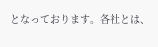となっております。各社とは、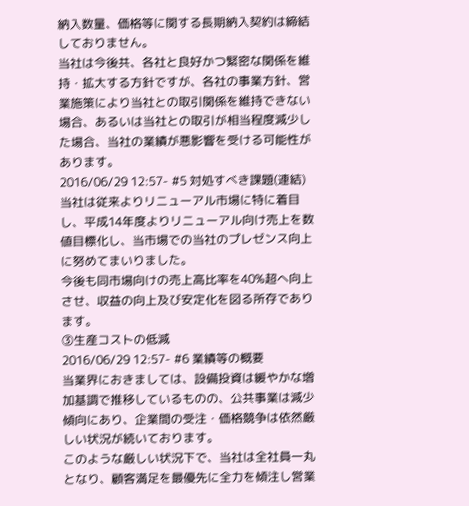納入数量、価格等に関する長期納入契約は締結しておりません。
当社は今後共、各社と良好かつ緊密な関係を維持・拡大する方針ですが、各社の事業方針、営業施策により当社との取引関係を維持できない場合、あるいは当社との取引が相当程度減少した場合、当社の業績が悪影響を受ける可能性があります。
2016/06/29 12:57- #5 対処すべき課題(連結)
当社は従来よりリニューアル市場に特に着目し、平成14年度よりリニューアル向け売上を数値目標化し、当市場での当社のプレゼンス向上に努めてまいりました。
今後も同市場向けの売上高比率を40%超へ向上させ、収益の向上及び安定化を図る所存であります。
③生産コストの低減
2016/06/29 12:57- #6 業績等の概要
当業界におきましては、設備投資は緩やかな増加基調で推移しているものの、公共事業は減少傾向にあり、企業間の受注・価格競争は依然厳しい状況が続いております。
このような厳しい状況下で、当社は全社員一丸となり、顧客満足を最優先に全力を傾注し営業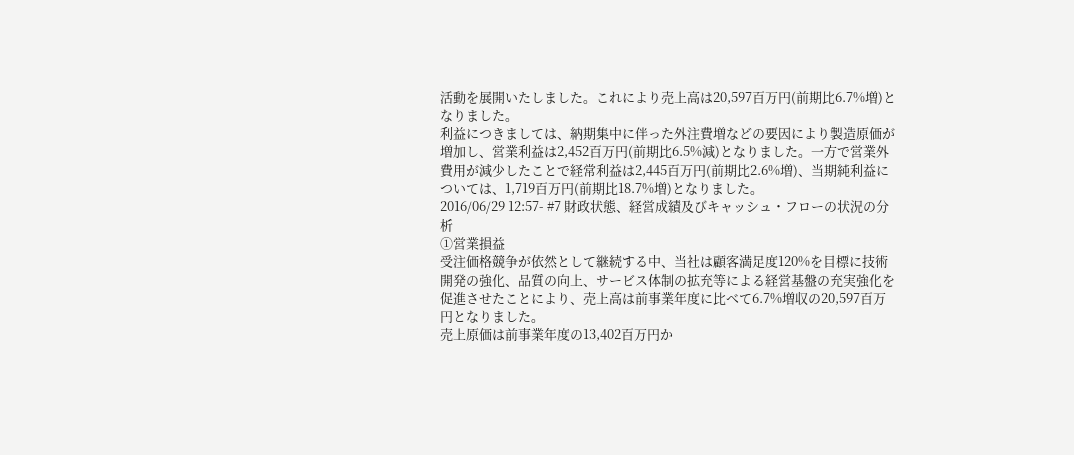活動を展開いたしました。これにより売上高は20,597百万円(前期比6.7%増)となりました。
利益につきましては、納期集中に伴った外注費増などの要因により製造原価が増加し、営業利益は2,452百万円(前期比6.5%減)となりました。一方で営業外費用が減少したことで経常利益は2,445百万円(前期比2.6%増)、当期純利益については、1,719百万円(前期比18.7%増)となりました。
2016/06/29 12:57- #7 財政状態、経営成績及びキャッシュ・フローの状況の分析
①営業損益
受注価格競争が依然として継続する中、当社は顧客満足度120%を目標に技術開発の強化、品質の向上、サービス体制の拡充等による経営基盤の充実強化を促進させたことにより、売上高は前事業年度に比べて6.7%増収の20,597百万円となりました。
売上原価は前事業年度の13,402百万円か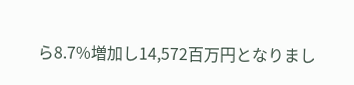ら8.7%増加し14,572百万円となりまし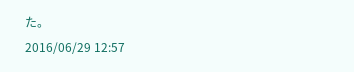た。
2016/06/29 12:57